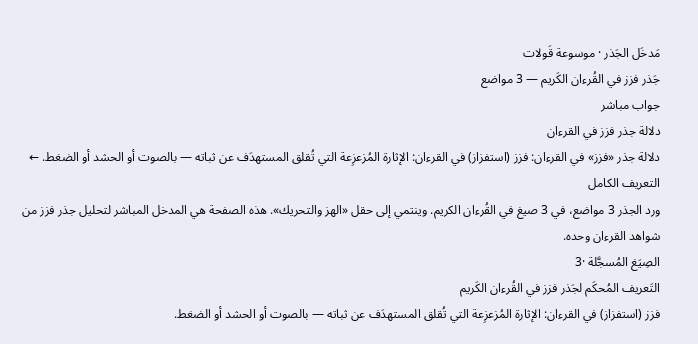مَدخَل الجَذر · موسوعة قَولات
جَذر فزز في القُرءان الكَريم — 3 مواضع
جواب مباشر
دلالة جذر فزز في القرءان
دلالة جذر «فزز» في القرءان: فزز (استفزاز) في القرءان: الإثارة المُزعزِعة التي تُقلق المستهدَف عن ثباته — بالصوت أو الحشد أو الضغط. ← التعريف الكامل
ورد الجذر 3 مواضع، في 3 صيغ في القُرءان الكريم. وينتمي إلى حقل «الهز والتحريك». هذه الصفحة هي المدخل المباشر لتحليل جذر فزز من شواهد القرءان وحده.
الصِيَغ المُسجَّلة ·3
التَعريف المُحكَم لجَذر فزز في القُرءان الكَريم
فزز (استفزاز) في القرءان: الإثارة المُزعزِعة التي تُقلق المستهدَف عن ثباته — بالصوت أو الحشد أو الضغط.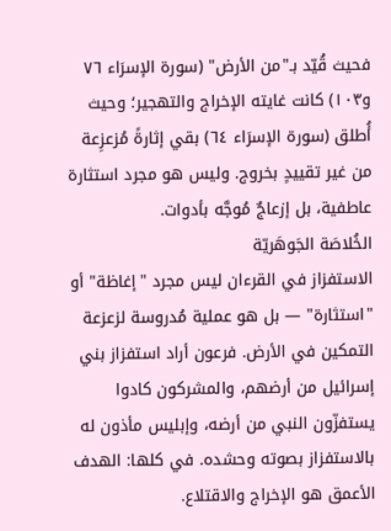فحيث قُيّد بـ"من الأرض" (سورة الإسرَاء ٧٦ و١٠٣) كانت غايته الإخراج والتهجير؛ وحيث أُطلق (سورة الإسرَاء ٦٤) بقي إثارةً مُزعزِعة من غير تقييدٍ بخروج. وليس هو مجرد استثارة عاطفية، بل إزعاجٌ مُوجَّه بأدوات.
الخُلاصَة الجَوهَريّة
الاستفزاز في القرءان ليس مجرد "إغاظة" أو "استثارة" — بل هو عملية مُدروسة لزعزعة التمكين في الأرض. فرعون أراد استفزاز بني إسرائيل من أرضهم، والمشركون كادوا يستفزّون النبي من أرضه، وإبليس مأذون له بالاستفزاز بصوته وحشده. في كلها: الهدف الأعمق هو الإخراج والاقتلاع.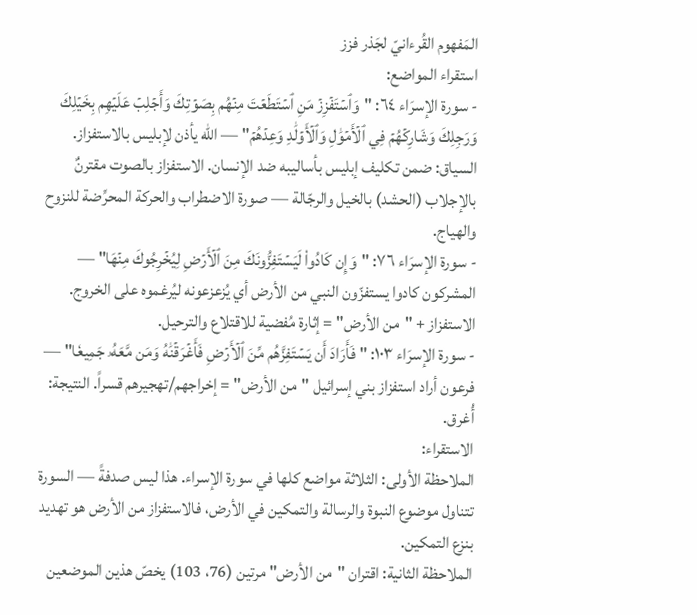المَفهوم القُرءانيّ لجَذر فزز
استقراء المواضع:
- سورة الإسرَاء ٦٤: "وَٱسۡتَفۡزِزۡ مَنِ ٱسۡتَطَعۡتَ مِنۡهُم بِصَوۡتِكَ وَأَجۡلِبۡ عَلَيۡهِم بِخَيۡلِكَ وَرَجِلِكَ وَشَارِكۡهُمۡ فِي ٱلۡأَمۡوَٰلِ وَٱلۡأَوۡلَٰدِ وَعِدۡهُمۡ" — الله يأذن لإبليس بالاستفزاز. السياق: ضمن تكليف إبليس بأساليبه ضد الإنسان. الاستفزاز بالصوت مقترنٌ بالإجلاب (الحشد) بالخيل والرجّالة — صورة الاضطراب والحركة المحرِّضة للنزوح والهياج.
- سورة الإسرَاء ٧٦: "وَإِن كَادُواْ لَيَسۡتَفِزُّونَكَ مِنَ ٱلۡأَرۡضِ لِيُخۡرِجُوكَ مِنۡهَا" — المشركون كادوا يستفزّون النبي من الأرض أي يُزعزعونه ليُرغموه على الخروج. الاستفزاز + "من الأرض" = إثارة مُفضية للاقتلاع والترحيل.
- سورة الإسرَاء ١٠٣: "فَأَرَادَ أَن يَسۡتَفِزَّهُم مِّنَ ٱلۡأَرۡضِ فَأَغۡرَقۡنَٰهُ وَمَن مَّعَهُۥ جَمِيعٗا" — فرعون أراد استفزاز بني إسرائيل "من الأرض" = إخراجهم/تهجيرهم قسراً. النتيجة: أُغرق.
الاستقراء:
الملاحظة الأولى: الثلاثة مواضع كلها في سورة الإسراء. هذا ليس صدفةً — السورة تتناول موضوع النبوة والرسالة والتمكين في الأرض، فالاستفزاز من الأرض هو تهديد بنزع التمكين.
الملاحظة الثانية: اقتران "من الأرض" مرتين (76، 103) يخصّ هذين الموضعين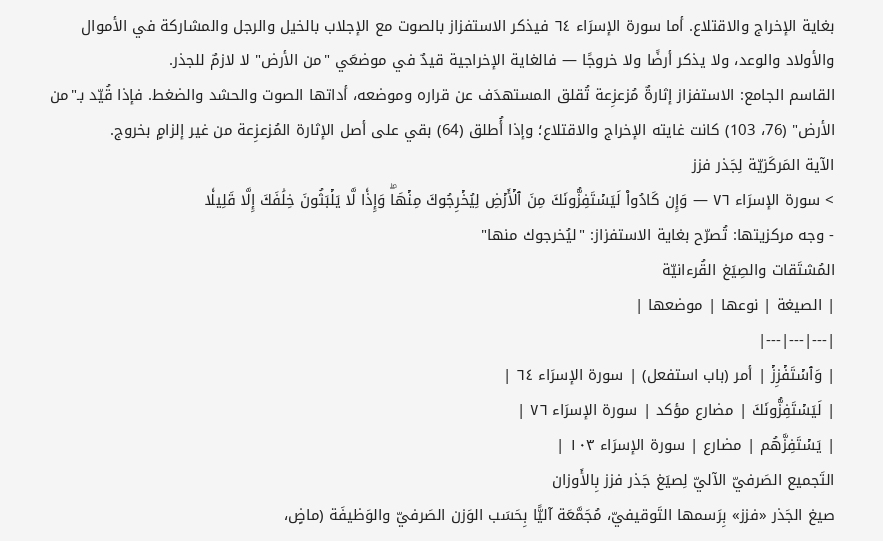بغاية الإخراج والاقتلاع. أما سورة الإسرَاء ٦٤ فيذكر الاستفزاز بالصوت مع الإجلاب بالخيل والرجل والمشاركة في الأموال والأولاد والوعد، ولا يذكر أرضًا ولا خروجًا — فالغاية الإخراجية قيدٌ في موضعَي "من الأرض" لا لازمٌ للجذر.
القاسم الجامع: الاستفزاز إثارةٌ مُزعزِعة تُقلق المستهدَف عن قراره وموضعه، أداتها الصوت والحشد والضغط. فإذا قُيّد بـ"من الأرض" (76، 103) كانت غايته الإخراج والاقتلاع؛ وإذا أُطلق (64) بقي على أصل الإثارة المُزعزِعة من غير إلزامٍ بخروج.
الآية المَركَزيّة لِجَذر فزز
> سورة الإسرَاء ٧٦ — وَإِن كَادُواْ لَيَسۡتَفِزُّونَكَ مِنَ ٱلۡأَرۡضِ لِيُخۡرِجُوكَ مِنۡهَاۖ وَإِذٗا لَّا يَلۡبَثُونَ خِلَٰفَكَ إِلَّا قَلِيلٗا
- وجه مركزيتها: تُصرّح بغاية الاستفزاز: "ليُخرجوك منها"
المُشتَقات والصِيَغ القُرءانيّة
| الصيغة | نوعها | موضعها |
|---|---|---|
| وَٱسۡتَفۡزِزۡ | أمر (باب استفعل) | سورة الإسرَاء ٦٤ |
| لَيَسۡتَفِزُّونَكَ | مضارع مؤكد | سورة الإسرَاء ٧٦ |
| يَسۡتَفِزَّهُم | مضارع | سورة الإسرَاء ١٠٣ |
التَجميع الصَرفيّ الآليّ لِصيَغ جَذر فزز بِالأَوزان
صيغ الجَذر «فزز» بِرَسمها التَوقيفيّ، مُجَمَّعَة آليًّا بِحَسَب الوَزن الصَرفيّ والوَظيفَة (ماضٍ،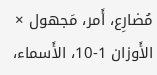مُضارِع، أَمر، مَجهول × الأَوزان 1-10، الأَسماء،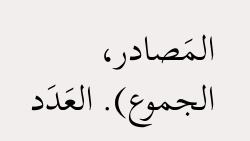المَصادر، الجموع). العَدَد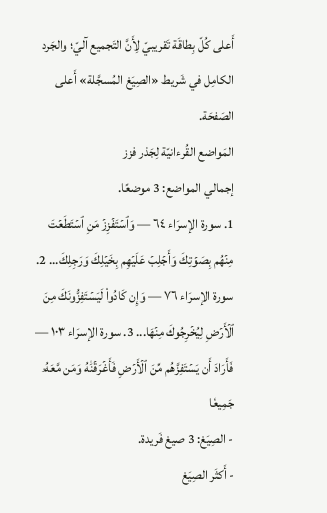أَعلى كُلّ بِطاقَة تَقريبيّ لِأَنَّ التَجميع آليّ؛ والجَرد الكامِل في شَريط «الصِيَغ المُسجَّلة» أَعلى الصَفحَة.
المَواضع القُرءانيّة لِجَذر فزز
إجمالي المواضع: 3 موضعًا.
1. سورة الإسرَاء ٦٤ — وَٱسۡتَفۡزِزۡ مَنِ ٱسۡتَطَعۡتَ مِنۡهُم بِصَوۡتِكَ وَأَجۡلِبۡ عَلَيۡهِم بِخَيۡلِكَ وَرَجِلِكَ... 2. سورة الإسرَاء ٧٦ — وَإِن كَادُواْ لَيَسۡتَفِزُّونَكَ مِنَ ٱلۡأَرۡضِ لِيُخۡرِجُوكَ مِنۡهَا... 3. سورة الإسرَاء ١٠٣ — فَأَرَادَ أَن يَسۡتَفِزَّهُم مِّنَ ٱلۡأَرۡضِ فَأَغۡرَقۡنَٰهُ وَمَن مَّعَهُۥ جَمِيعٗا
- الصِيَغ: 3 صيغ فَريدة.
- أَكثَر الصِيَغ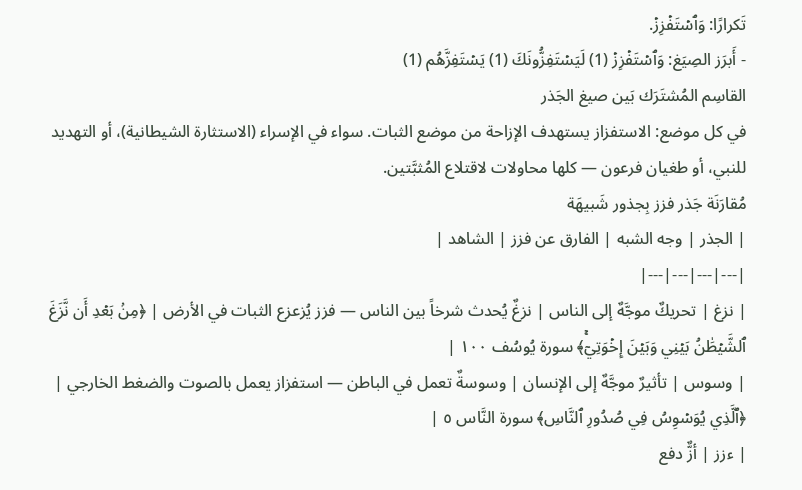تَكرارًا: وَٱسۡتَفۡزِزۡ.
- أَبرَز الصِيَغ: وَٱسۡتَفۡزِزۡ (1) لَيَسۡتَفِزُّونَكَ (1) يَسۡتَفِزَّهُم (1)
القاسِم المُشتَرَك بَين صيغ الجَذر
في كل موضع: الاستفزاز يستهدف الإزاحة من موضع الثبات. سواء في الإسراء (الاستثارة الشيطانية)، أو التهديد للنبي، أو طغيان فرعون — كلها محاولات لاقتلاع المُثبَّتين.
مُقارَنَة جَذر فزز بِجذور شَبيهَة
| الجذر | وجه الشبه | الفارق عن فزز | الشاهد |
|---|---|---|---|
| نزغ | تحريكٌ موجَّهٌ إلى الناس | نزغٌ يُحدث شرخاً بين الناس — فزز يُزعزع الثبات في الأرض | ﴿مِنۢ بَعۡدِ أَن نَّزَغَ ٱلشَّيۡطَٰنُ بَيۡنِي وَبَيۡنَ إِخۡوَتِيٓۚ﴾ سورة يُوسُف ١٠٠ |
| وسوس | تأثيرٌ موجَّهٌ إلى الإنسان | وسوسةٌ تعمل في الباطن — استفزاز يعمل بالصوت والضغط الخارجي | ﴿ٱلَّذِي يُوَسۡوِسُ فِي صُدُورِ ٱلنَّاسِ﴾ سورة النَّاس ٥ |
| ءزز | أزٌّ دفع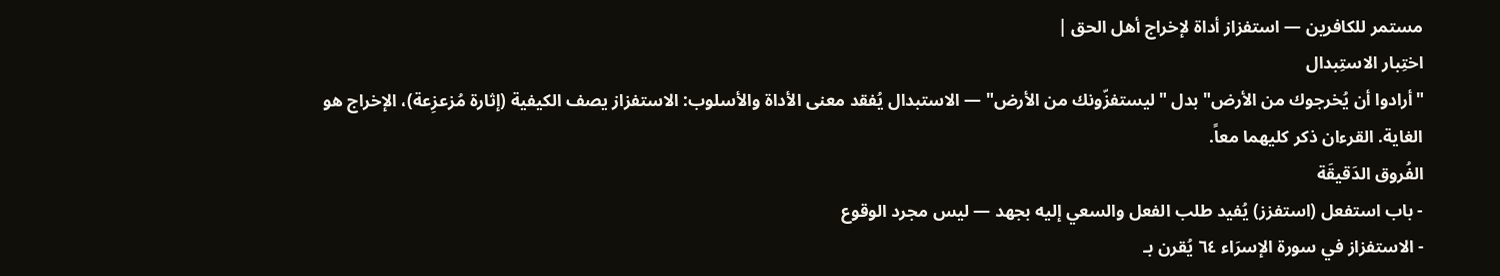مستمر للكافرين — استفزاز أداة لإخراج أهل الحق |
اختِبار الاستِبدال
"أرادوا أن يُخرجوك من الأرض" بدل "ليستفزّونك من الأرض" — الاستبدال يُفقد معنى الأداة والأسلوب: الاستفزاز يصف الكيفية (إثارة مُزعزِعة)، الإخراج هو الغاية. القرءان ذكر كليهما معاً.
الفُروق الدَقيقَة
- باب استفعل (استفزز) يُفيد طلب الفعل والسعي إليه بجهد — ليس مجرد الوقوع
- الاستفزاز في سورة الإسرَاء ٦٤ يُقرن بـ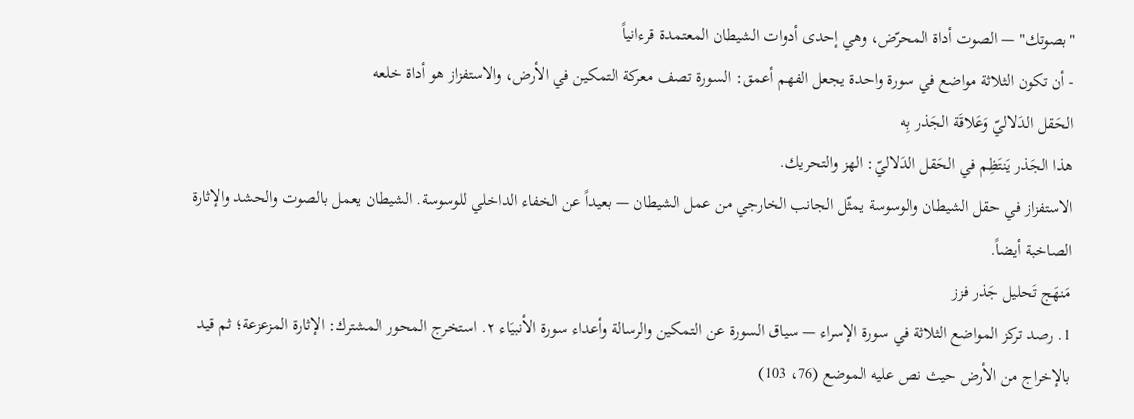"بصوتك" — الصوت أداة المحرّض، وهي إحدى أدوات الشيطان المعتمدة قرءانياً
- أن تكون الثلاثة مواضع في سورة واحدة يجعل الفهم أعمق: السورة تصف معركة التمكين في الأرض، والاستفزاز هو أداة خلعه
الحَقل الدَلاليّ وَعَلاقَة الجَذر بِه
هذا الجَذر يَنتَظِم في الحَقل الدَلاليّ: الهز والتحريك.
الاستفزاز في حقل الشيطان والوسوسة يمثّل الجانب الخارجي من عمل الشيطان — بعيداً عن الخفاء الداخلي للوسوسة. الشيطان يعمل بالصوت والحشد والإثارة الصاخبة أيضاً.
مَنهَج تَحليل جَذر فزز
1. رصد تركز المواضع الثلاثة في سورة الإسراء — سياق السورة عن التمكين والرسالة وأعداء سورة الأنبيَاء ٢. استخرج المحور المشترك: الإثارة المزعزعة؛ ثم قيد بالإخراج من الأرض حيث نص عليه الموضع (76، 103)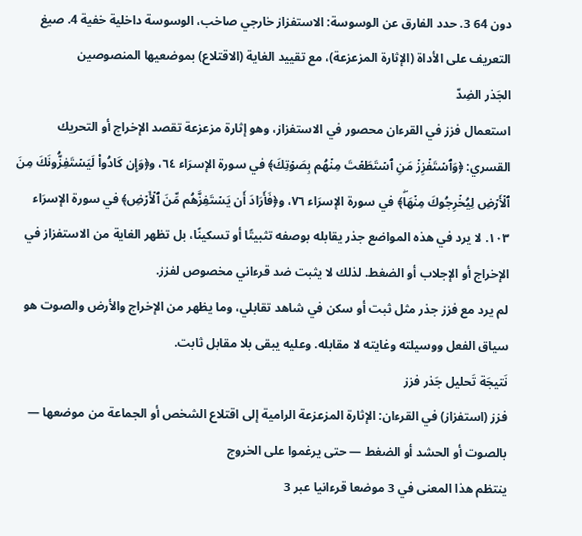دون 64 3. حدد الفارق عن الوسوسة: الاستفزاز خارجي صاخب، الوسوسة داخلية خفية 4. صيغ التعريف على الأداة (الإثارة المزعزعة)، مع تقييد الغاية (الاقتلاع) بموضعيها المنصوصين
الجَذر الضِدّ
استعمال فزز في القرءان محصور في الاستفزاز، وهو إثارة مزعزعة تقصد الإخراج أو التحريك القسري: ﴿وَٱسۡتَفۡزِزۡ مَنِ ٱسۡتَطَعۡتَ مِنۡهُم بِصَوۡتِكَ﴾ في سورة الإسرَاء ٦٤، و﴿وَإِن كَادُواْ لَيَسۡتَفِزُّونَكَ مِنَ ٱلۡأَرۡضِ لِيُخۡرِجُوكَ مِنۡهَاۖ﴾ في سورة الإسرَاء ٧٦، و﴿فَأَرَادَ أَن يَسۡتَفِزَّهُم مِّنَ ٱلۡأَرۡضِ﴾ في سورة الإسرَاء ١٠٣. لا يرد في هذه المواضع جذر يقابله بوصفه تثبيتًا أو تسكينًا، بل تظهر الغاية من الاستفزاز في الإخراج أو الإجلاب أو الضغط. لذلك لا يثبت ضد قرءاني مخصوص لفزز.
لم يرد مع فزز جذر مثل ثبت أو سكن في شاهد تقابلي، وما يظهر من الإخراج والأرض والصوت هو سياق الفعل ووسيلته وغايته لا مقابله. وعليه يبقى بلا مقابل ثابت.
نَتيجَة تَحليل جَذر فزز
فزز (استفزاز) في القرءان: الإثارة المزعزعة الرامية إلى اقتلاع الشخص أو الجماعة من موضعها — بالصوت أو الحشد أو الضغط — حتى يرغموا على الخروج
ينتظم هذا المعنى في 3 موضعا قرءانيا عبر 3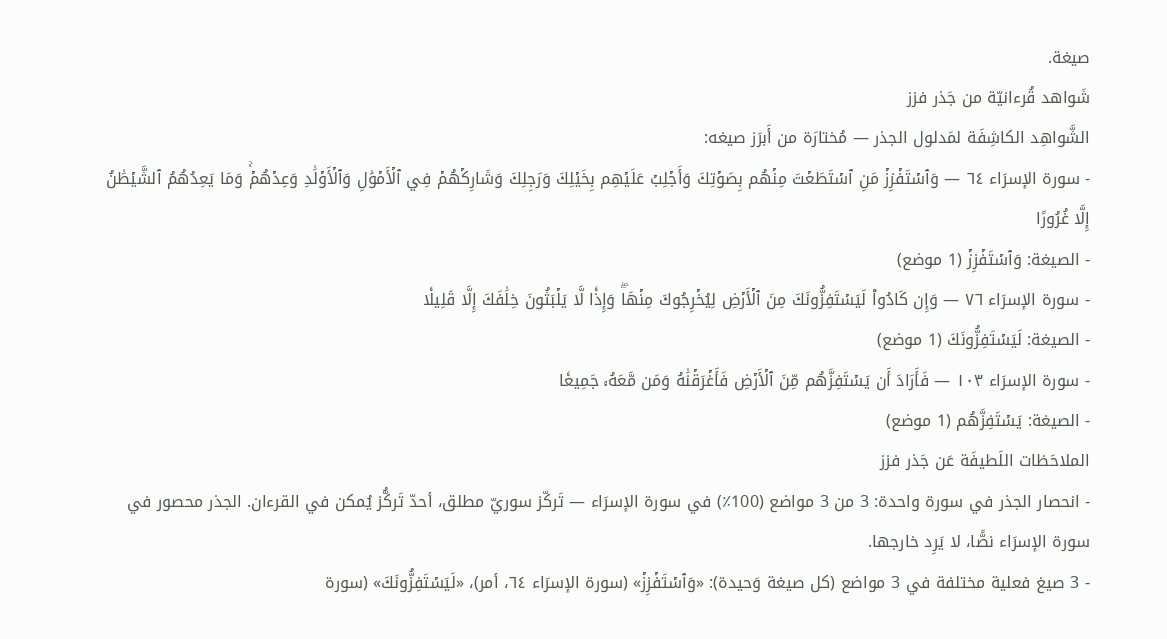صيغة.
شَواهد قُرءانيّة من جَذر فزز
الشَّواهِد الكاشِفَة لمَدلول الجذر — مُختارَة من أَبرَز صيغه:
- سورة الإسرَاء ٦٤ — وَٱسۡتَفۡزِزۡ مَنِ ٱسۡتَطَعۡتَ مِنۡهُم بِصَوۡتِكَ وَأَجۡلِبۡ عَلَيۡهِم بِخَيۡلِكَ وَرَجِلِكَ وَشَارِكۡهُمۡ فِي ٱلۡأَمۡوَٰلِ وَٱلۡأَوۡلَٰدِ وَعِدۡهُمۡۚ وَمَا يَعِدُهُمُ ٱلشَّيۡطَٰنُ إِلَّا غُرُورًا
- الصيغة: وَٱسۡتَفۡزِزۡ (1 موضع)
- سورة الإسرَاء ٧٦ — وَإِن كَادُواْ لَيَسۡتَفِزُّونَكَ مِنَ ٱلۡأَرۡضِ لِيُخۡرِجُوكَ مِنۡهَاۖ وَإِذٗا لَّا يَلۡبَثُونَ خِلَٰفَكَ إِلَّا قَلِيلٗا
- الصيغة: لَيَسۡتَفِزُّونَكَ (1 موضع)
- سورة الإسرَاء ١٠٣ — فَأَرَادَ أَن يَسۡتَفِزَّهُم مِّنَ ٱلۡأَرۡضِ فَأَغۡرَقۡنَٰهُ وَمَن مَّعَهُۥ جَمِيعٗا
- الصيغة: يَسۡتَفِزَّهُم (1 موضع)
الملاحَظات اللَطيفَة عَن جَذر فزز
- انحصار الجذر في سورة واحدة: 3 من 3 مواضع (100٪) في سورة الإسرَاء — تَركّز سوريّ مطلق، أحدّ تَركُّز يُمكن في القرءان. الجذر محصور في سورة الإسرَاء نصًّا، لا يَرِد خارجها.
- 3 صيغ فعلية مختلفة في 3 مواضع (كل صيغة وَحيدة): «وَٱسۡتَفۡزِزۡ» (سورة الإسرَاء ٦٤، أمر)، «لَيَسۡتَفِزُّونَكَ» (سورة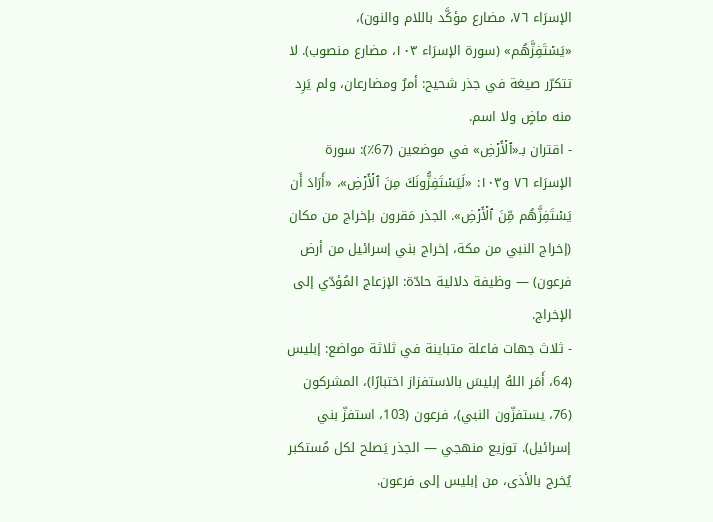الإسرَاء ٧٦، مضارع مؤكَّد باللام والنون)، «يَسۡتَفِزَّهُم» (سورة الإسرَاء ١٠٣، مضارع منصوب). لا تتكرّر صيغة في جذر شحيح: أمرٌ ومضارعان، ولم يَرِد منه ماضٍ ولا اسم.
- اقتران بـ«ٱلۡأَرۡضِ» في موضعين (67٪): سورة الإسرَاء ٧٦ و١٠٣: «لَيَسۡتَفِزُّونَكَ مِنَ ٱلۡأَرۡضِ»، «أَرَادَ أَن يَسۡتَفِزَّهُم مِّنَ ٱلۡأَرۡضِ». الجذر مَقرون بإخراج من مكان (إخراج النبي من مكة، إخراج بني إسرائيل من أرض فرعون) — وظيفة دلالية حادّة: الإزعاج المُؤدّي إلى الإخراج.
- ثلاث جهات فاعلة متباينة في ثلاثة مواضع: إبليس (64، أَمَر اللهُ إبليسَ بالاستفزاز اختبارًا)، المشركون (76، يستفزّون النبي)، فرعون (103، استفزّ بني إسرائيل). توزيع منهجي — الجذر يَصلح لكل مُستكبر يُخرج بالأذى، من إبليس إلى فرعون.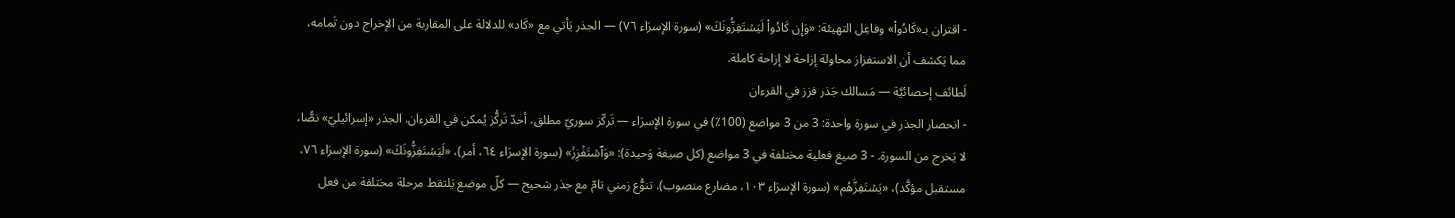- اقتران بـ«كَادُواْ» وفاعِل التهيئة: «وَإِن كَادُواْ لَيَسۡتَفِزُّونَكَ» (سورة الإسرَاء ٧٦) — الجذر يَأتي مع «كَاد» للدلالة على المقاربة من الإخراج دون تَمامه، مما يَكشف أن الاستفزاز محاولة إزاحة لا إزاحة كاملة.
لَطائف إحصائيَّة — مَسالك جَذر فزز في القرءان
- انحصار الجذر في سورة واحدة: 3 من 3 مواضع (100٪) في سورة الإسرَاء — تَركّز سوريّ مطلق، أحدّ تَركُّز يُمكن في القرءان. الجذر «إسرائيليّ» نصًّا، لا يَخرج من السورة. - 3 صيغ فعلية مختلفة في 3 مواضع (كل صيغة وَحيدة): «وَٱسۡتَفۡزِزۡ» (سورة الإسرَاء ٦٤، أمر)، «لَيَسۡتَفِزُّونَكَ» (سورة الإسرَاء ٧٦، مستقبل مؤكَّد)، «يَسۡتَفِزَّهُم» (سورة الإسرَاء ١٠٣، مضارع منصوب). تنوُّع زمني تامّ مع جذر شحيح — كلّ موضع يَلتقط مرحلة مختلفة من فعل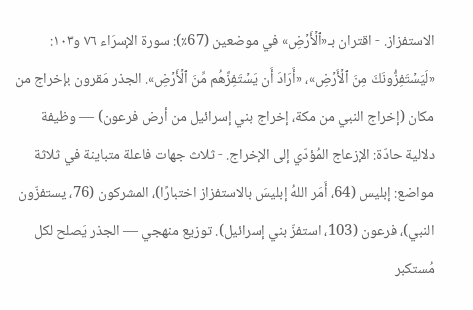الاستفزاز. - اقتران بـ«ٱلۡأَرۡضِ» في موضعين (67٪): سورة الإسرَاء ٧٦ و١٠٣: «لَيَسۡتَفِزُّونَكَ مِنَ ٱلۡأَرۡضِ»، «أَرَادَ أَن يَسۡتَفِزَّهُم مِّنَ ٱلۡأَرۡضِ». الجذر مَقرون بإخراج من مكان (إخراج النبي من مكة، إخراج بني إسرائيل من أرض فرعون) — وظيفة دلالية حادّة: الإزعاج المُؤدّي إلى الإخراج. - ثلاث جهات فاعلة متباينة في ثلاثة مواضع: إبليس (64، أَمَر اللهُ إبليسَ بالاستفزاز اختبارًا)، المشركون (76، يستفزّون النبي)، فرعون (103، استفزّ بني إسرائيل). توزيع منهجي — الجذر يَصلح لكل مُستكبر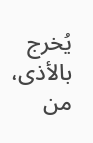يُخرج بالأذى، من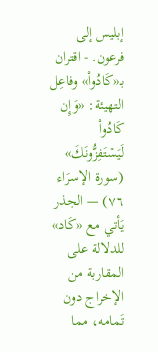إبليس إلى فرعون. - اقتران بـ«كَادُواْ» وفاعِل التهيئة: «وَإِن كَادُواْ لَيَسۡتَفِزُّونَكَ» (سورة الإسرَاء ٧٦) — الجذر يَأتي مع «كَاد» للدلالة على المقاربة من الإخراج دون تَمامه، مما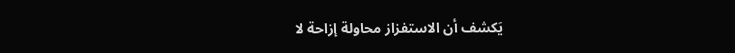يَكشف أن الاستفزاز محاولة إزاحة لا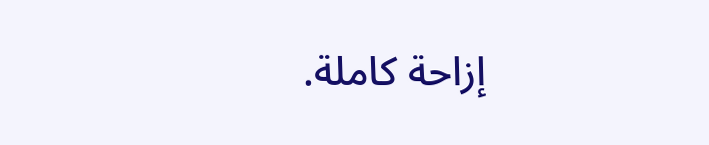إزاحة كاملة.